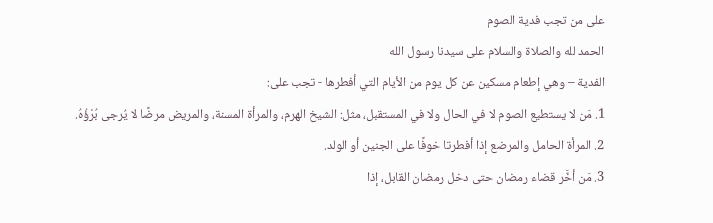على من تجب فدية الصوم
الحمد لله والصلاة والسلام على سيدنا رسول الله
الفدية – وهي إطعام مسكين عن كل يوم من الأيام التي أفطرها - تجب على:
1. مَن لا يستطيع الصوم لا في الحال ولا في المستقبل، مثل: الشيخ الهرم، والمرأة المسنة، والمريض مرضًا لا يُرجى بُرْؤُهُ.
2. المرأة الحامل والمرضع إذا أفطرتا خوفًا على الجنين أو الولد.
3. مَن أخَّر قضاء رمضان حتى دخل رمضان القابل، إذا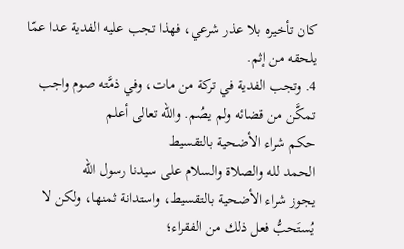كان تأخيره بلا عذر شرعي، فهذا تجب عليه الفدية عدا عمّا يلحقه من إثم.
4. وتجب الفدية في تركة من مات، وفي ذمَّته صوم واجب تمكَّن من قضائه ولم يصُم. والله تعالى أعلم
حكم شراء الأضحية بالتقسيط
الحمد لله والصلاة والسلام على سيدنا رسول الله
يجوز شراء الأضحية بالتقسيط، واستدانة ثمنها، ولكن لا يُستَحبُّ فعل ذلك من الفقراء؛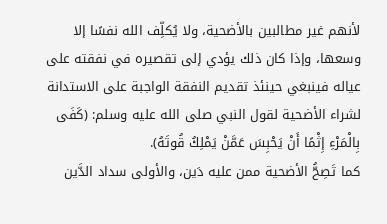لأنهم غير مطالبين بالأضحية، ولا يُكلِّف الله نفسًا إلا وسعها، وإذا كان ذلك يؤدي إلى تقصيره في نفقته على عياله فينبغي حينئذ تقديم النفقة الواجبة على الاستدانة لشراء الأضحية لقول النبي صلى الله عليه وسلم: (كَفَى بِالْمَرْءِ إِثْمًا أَنْ يَحْبِسَ عَمَّنْ يَمْلِكُ قُوتَهُ).
كما تَصِحُّ الأضحية ممن عليه دَين، والأولى سداد الدَّين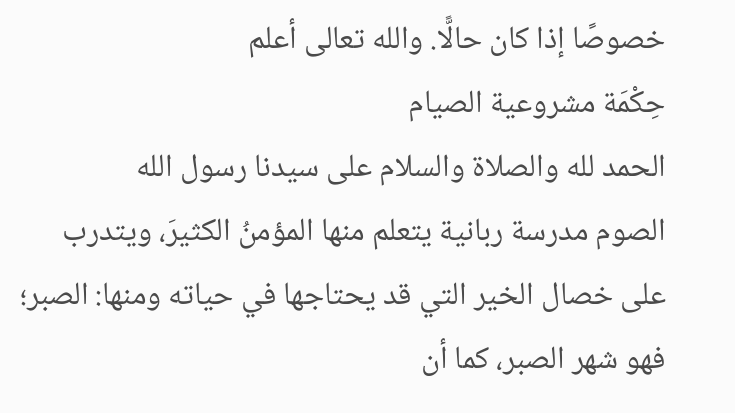خصوصًا إذا كان حالًّا. والله تعالى أعلم
حِكْمَة مشروعية الصيام
الحمد لله والصلاة والسلام على سيدنا رسول الله
الصوم مدرسة ربانية يتعلم منها المؤمنُ الكثيرَ، ويتدرب على خصال الخير التي قد يحتاجها في حياته ومنها: الصبر؛ فهو شهر الصبر، كما أن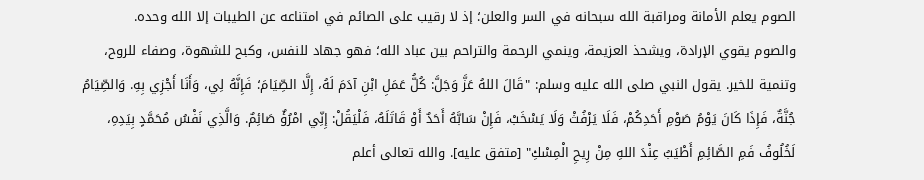الصوم يعلم الأمانة ومراقبة الله سبحانه في السر والعلن؛ إذ لا رقيب على الصائم في امتناعه عن الطيبات إلا الله وحده.
والصوم يقوي الإرادة، ويشحذ العزيمة، وينمي الرحمة والتراحم بين عباد الله؛ فهو جهاد للنفس، وكبح للشهوة، وصفاء للروح، وتنمية للخير. يقول النبي صلى الله عليه وسلم: "قَالَ اللهُ عَزَّ وَجَلَّ: كُلُّ عَمَلِ ابْنِ آدَمَ لَهُ، إِلَّا الصِّيَامَ؛ فَإِنَّهُ لِي، وَأَنَا أَجْزِي بِهِ. وَالصِّيَامُ جُنَّةٌ، فَإِذَا كَانَ يَوْمُ صَوْمِ أَحَدِكُمْ، فَلَا يَرْفُثْ وَلَا يَسْخَبْ، فَإِنْ سَابَّهُ أَحَدٌ أَوْ قَاتَلَهُ، فَلْيَقُلْ: إِنِّي امْرُؤٌ صَائِمٌ. وَالَّذِي نَفْسُ مُحَمَّدٍ بِيَدِهِ، لَخُلُوفُ فَمِ الصَّائِمِ أَطْيَبُ عِنْدَ اللهِ مِنْ رِيحِ الْمِسْكِ" [متفق عليه]. والله تعالى أعلم